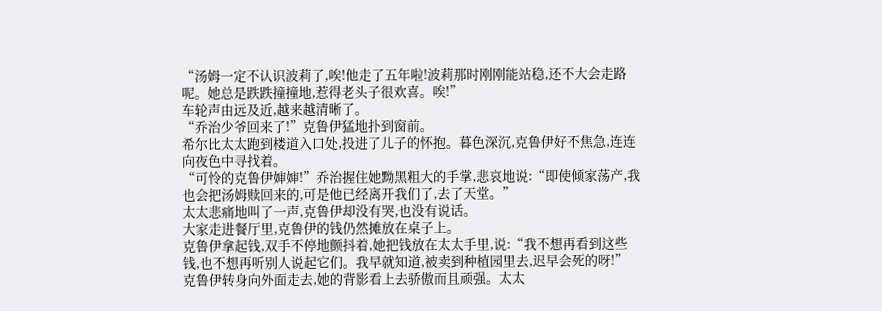“汤姆一定不认识波莉了,唉!他走了五年啦!波莉那时刚刚能站稳,还不大会走路呢。她总是跌跌撞撞地,惹得老头子很欢喜。唉!”
车轮声由远及近,越来越清晰了。
“乔治少爷回来了!”克鲁伊猛地扑到窗前。
希尔比太太跑到楼道入口处,投进了儿子的怀抱。暮色深沉,克鲁伊好不焦急,连连向夜色中寻找着。
“可怜的克鲁伊婶婶!”乔治握住她黝黑粗大的手掌,悲哀地说:“即使倾家荡产,我也会把汤姆赎回来的,可是他已经离开我们了,去了天堂。”
太太悲痛地叫了一声,克鲁伊却没有哭,也没有说话。
大家走进餐厅里,克鲁伊的钱仍然摊放在桌子上。
克鲁伊拿起钱,双手不停地颤抖着,她把钱放在太太手里,说:“我不想再看到这些钱,也不想再听别人说起它们。我早就知道,被卖到种植园里去,迟早会死的呀!”
克鲁伊转身向外面走去,她的背影看上去骄傲而且顽强。太太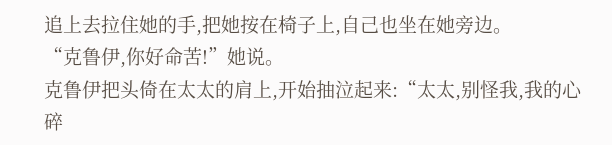追上去拉住她的手,把她按在椅子上,自己也坐在她旁边。
“克鲁伊,你好命苦!”她说。
克鲁伊把头倚在太太的肩上,开始抽泣起来:“太太,别怪我,我的心碎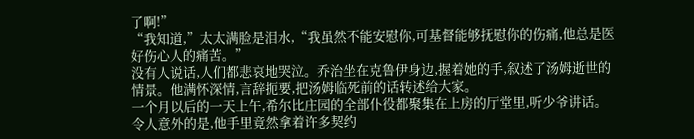了啊!”
“我知道,”太太满脸是泪水,“我虽然不能安慰你,可基督能够抚慰你的伤痛,他总是医好伤心人的痛苦。”
没有人说话,人们都悲哀地哭泣。乔治坐在克鲁伊身边,握着她的手,叙述了汤姆逝世的情景。他满怀深情,言辞扼要,把汤姆临死前的话转述给大家。
一个月以后的一天上午,希尔比庄园的全部仆役都聚集在上房的厅堂里,听少爷讲话。
令人意外的是,他手里竟然拿着许多契约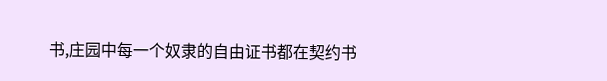书,庄园中每一个奴隶的自由证书都在契约书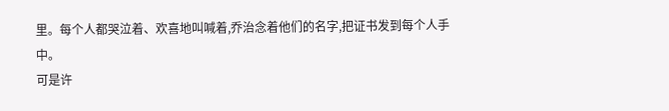里。每个人都哭泣着、欢喜地叫喊着,乔治念着他们的名字,把证书发到每个人手中。
可是许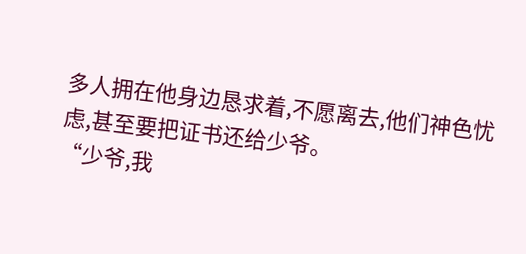多人拥在他身边恳求着,不愿离去,他们神色忧虑,甚至要把证书还给少爷。
“少爷,我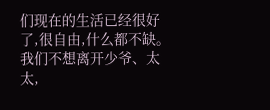们现在的生活已经很好了,很自由,什么都不缺。我们不想离开少爷、太太,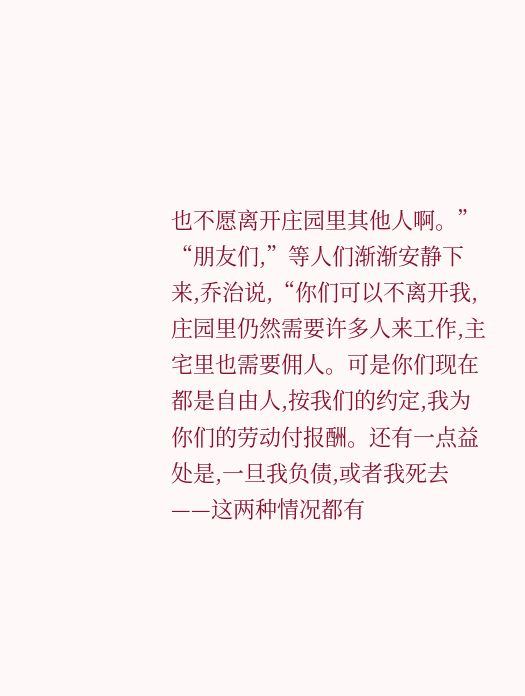也不愿离开庄园里其他人啊。”
“朋友们,”等人们渐渐安静下来,乔治说,“你们可以不离开我,庄园里仍然需要许多人来工作,主宅里也需要佣人。可是你们现在都是自由人,按我们的约定,我为你们的劳动付报酬。还有一点益处是,一旦我负债,或者我死去——这两种情况都有